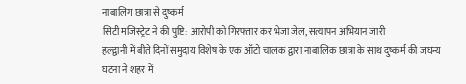नाबालिग छात्रा से दुष्कर्म
सिटी मजिस्ट्रेट ने की पुष्टि: आरोपी को गिरफ्तार कर भेजा जेल, सत्यापन अभियान जारी
हल्द्वानी में बीते दिनों समुदाय विशेष के एक ऑटो चालक द्वारा नाबालिक छात्रा के साथ दुष्कर्म की जघन्य घटना ने शहर में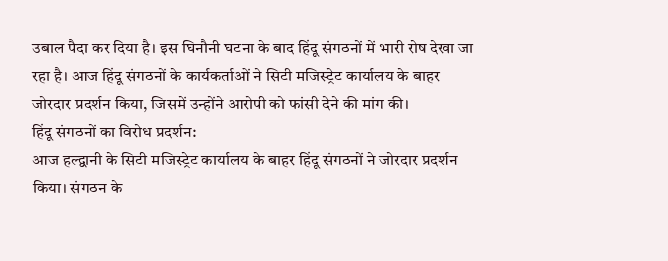उबाल पैदा कर दिया है। इस घिनौनी घटना के बाद हिंदू संगठनों में भारी रोष देखा जा रहा है। आज हिंदू संगठनों के कार्यकर्ताओं ने सिटी मजिस्ट्रेट कार्यालय के बाहर जोरदार प्रदर्शन किया, जिसमें उन्होंने आरोपी को फांसी देने की मांग की।
हिंदू संगठनों का विरोध प्रदर्शन:
आज हल्द्वानी के सिटी मजिस्ट्रेट कार्यालय के बाहर हिंदू संगठनों ने जोरदार प्रदर्शन किया। संगठन के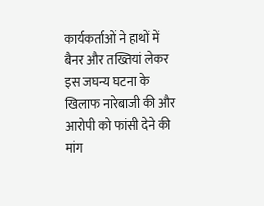कार्यकर्ताओं ने हाथों में बैनर और तख्तियां लेकर इस जघन्य घटना के खिलाफ नारेबाजी की और आरोपी को फांसी देने की मांग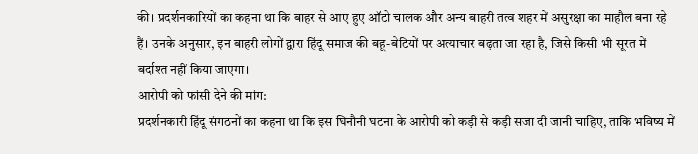की। प्रदर्शनकारियों का कहना था कि बाहर से आए हुए ऑटो चालक और अन्य बाहरी तत्व शहर में असुरक्षा का माहौल बना रहे हैं। उनके अनुसार, इन बाहरी लोगों द्वारा हिंदू समाज की बहू-बेटियों पर अत्याचार बढ़ता जा रहा है, जिसे किसी भी सूरत में बर्दाश्त नहीं किया जाएगा।
आरोपी को फांसी देने की मांग:
प्रदर्शनकारी हिंदू संगठनों का कहना था कि इस घिनौनी घटना के आरोपी को कड़ी से कड़ी सजा दी जानी चाहिए, ताकि भविष्य में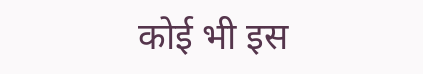कोई भी इस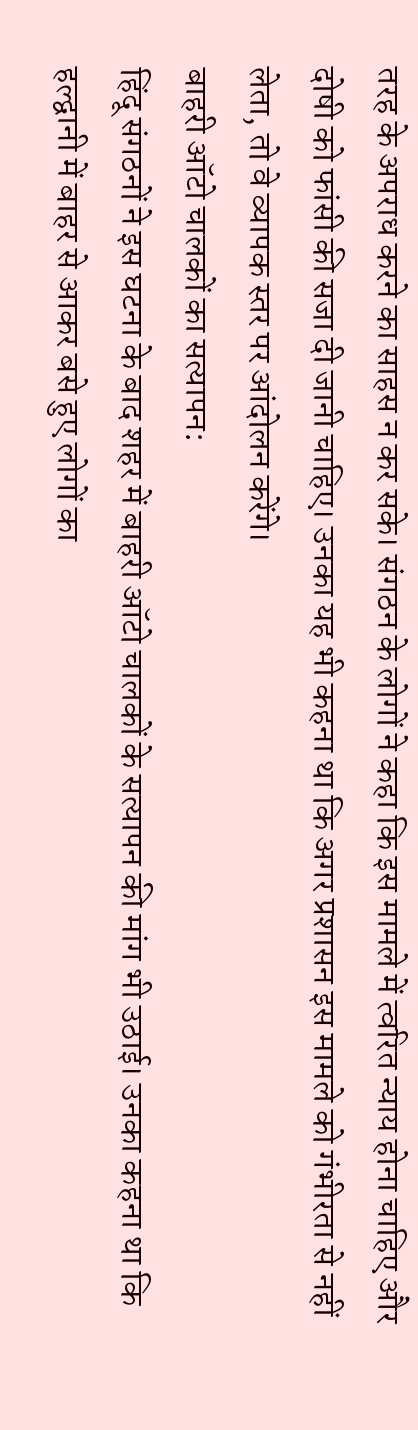तरह के अपराध करने का साहस न कर सके। संगठन के लोगों ने कहा कि इस मामले में त्वरित न्याय होना चाहिए और दोषी को फांसी की सजा दी जानी चाहिए। उनका यह भी कहना था कि अगर प्रशासन इस मामले को गंभीरता से नहीं लेता, तो वे व्यापक स्तर पर आंदोलन करेंगे।
बाहरी ऑटो चालकों का सत्यापन:
हिंदू संगठनों ने इस घटना के बाद शहर में बाहरी ऑटो चालकों के सत्यापन की मांग भी उठाई। उनका कहना था कि हल्द्वानी में बाहर से आकर बसे हुए लोगों का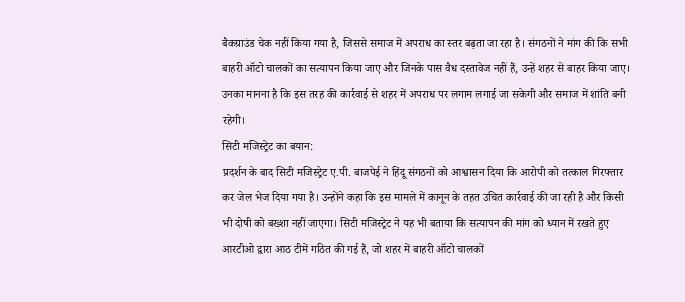बैकग्राउंड चेक नहीं किया गया है, जिससे समाज में अपराध का स्तर बढ़ता जा रहा है। संगठनों ने मांग की कि सभी बाहरी ऑटो चालकों का सत्यापन किया जाए और जिनके पास वैध दस्तावेज नहीं हैं, उन्हें शहर से बाहर किया जाए। उनका मानना है कि इस तरह की कार्रवाई से शहर में अपराध पर लगाम लगाई जा सकेगी और समाज में शांति बनी रहेगी।
सिटी मजिस्ट्रेट का बयान:
प्रदर्शन के बाद सिटी मजिस्ट्रेट ए.पी. बाजपेई ने हिंदू संगठनों को आश्वासन दिया कि आरोपी को तत्काल गिरफ्तार कर जेल भेज दिया गया है। उन्होंने कहा कि इस मामले में कानून के तहत उचित कार्रवाई की जा रही है और किसी भी दोषी को बख्शा नहीं जाएगा। सिटी मजिस्ट्रेट ने यह भी बताया कि सत्यापन की मांग को ध्यान में रखते हुए आरटीओ द्वारा आठ टीमें गठित की गई हैं, जो शहर में बाहरी ऑटो चालकों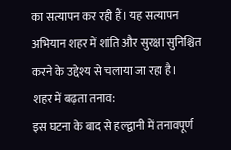का सत्यापन कर रही हैं। यह सत्यापन अभियान शहर में शांति और सुरक्षा सुनिश्चित करने के उद्देश्य से चलाया जा रहा है।
शहर में बढ़ता तनाव:
इस घटना के बाद से हल्द्वानी में तनावपूर्ण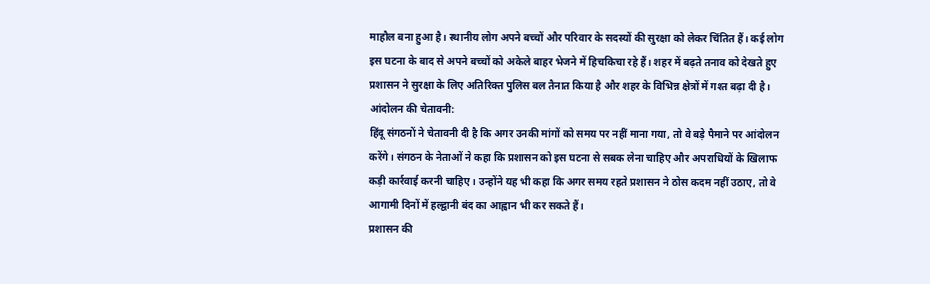माहौल बना हुआ है। स्थानीय लोग अपने बच्चों और परिवार के सदस्यों की सुरक्षा को लेकर चिंतित हैं। कई लोग इस घटना के बाद से अपने बच्चों को अकेले बाहर भेजने में हिचकिचा रहे हैं। शहर में बढ़ते तनाव को देखते हुए प्रशासन ने सुरक्षा के लिए अतिरिक्त पुलिस बल तैनात किया है और शहर के विभिन्न क्षेत्रों में गश्त बढ़ा दी है।
आंदोलन की चेतावनी:
हिंदू संगठनों ने चेतावनी दी है कि अगर उनकी मांगों को समय पर नहीं माना गया, तो वे बड़े पैमाने पर आंदोलन करेंगे। संगठन के नेताओं ने कहा कि प्रशासन को इस घटना से सबक लेना चाहिए और अपराधियों के खिलाफ कड़ी कार्रवाई करनी चाहिए। उन्होंने यह भी कहा कि अगर समय रहते प्रशासन ने ठोस कदम नहीं उठाए, तो वे आगामी दिनों में हल्द्वानी बंद का आह्वान भी कर सकते हैं।
प्रशासन की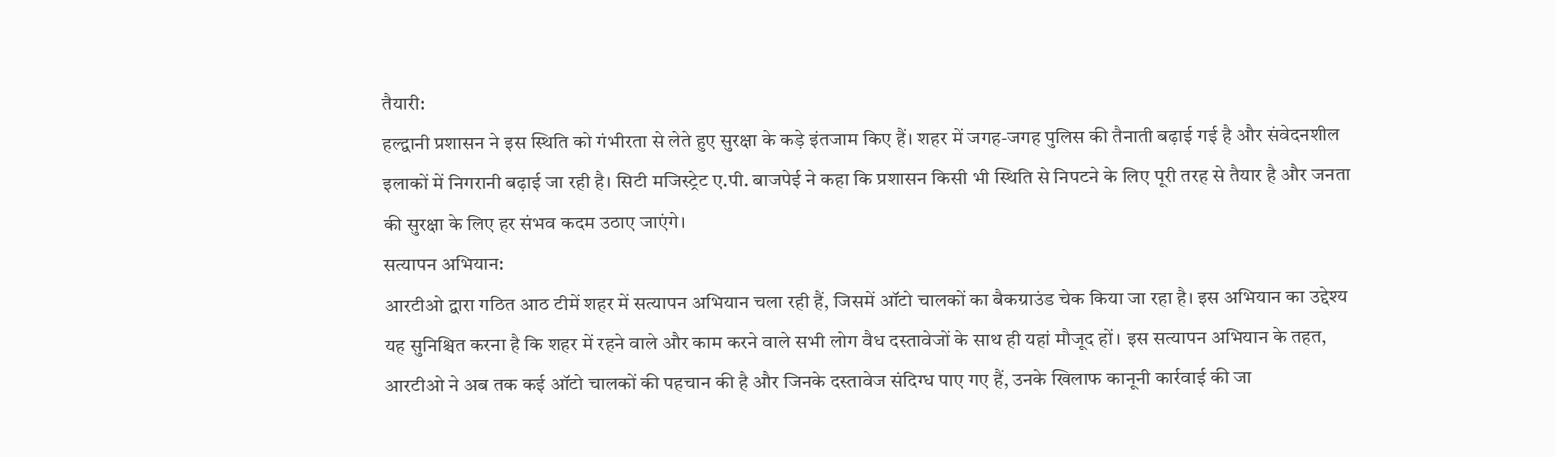तैयारी:
हल्द्वानी प्रशासन ने इस स्थिति को गंभीरता से लेते हुए सुरक्षा के कड़े इंतजाम किए हैं। शहर में जगह-जगह पुलिस की तैनाती बढ़ाई गई है और संवेदनशील इलाकों में निगरानी बढ़ाई जा रही है। सिटी मजिस्ट्रेट ए.पी. बाजपेई ने कहा कि प्रशासन किसी भी स्थिति से निपटने के लिए पूरी तरह से तैयार है और जनता की सुरक्षा के लिए हर संभव कदम उठाए जाएंगे।
सत्यापन अभियान:
आरटीओ द्वारा गठित आठ टीमें शहर में सत्यापन अभियान चला रही हैं, जिसमें ऑटो चालकों का बैकग्राउंड चेक किया जा रहा है। इस अभियान का उद्देश्य यह सुनिश्चित करना है कि शहर में रहने वाले और काम करने वाले सभी लोग वैध दस्तावेजों के साथ ही यहां मौजूद हों। इस सत्यापन अभियान के तहत, आरटीओ ने अब तक कई ऑटो चालकों की पहचान की है और जिनके दस्तावेज संदिग्ध पाए गए हैं, उनके खिलाफ कानूनी कार्रवाई की जा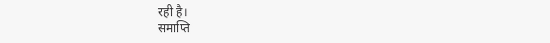रही है।
समाप्ति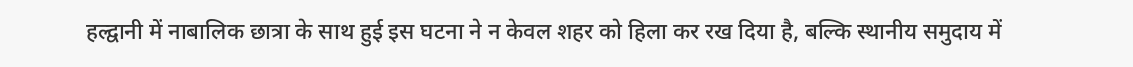हल्द्वानी में नाबालिक छात्रा के साथ हुई इस घटना ने न केवल शहर को हिला कर रख दिया है, बल्कि स्थानीय समुदाय में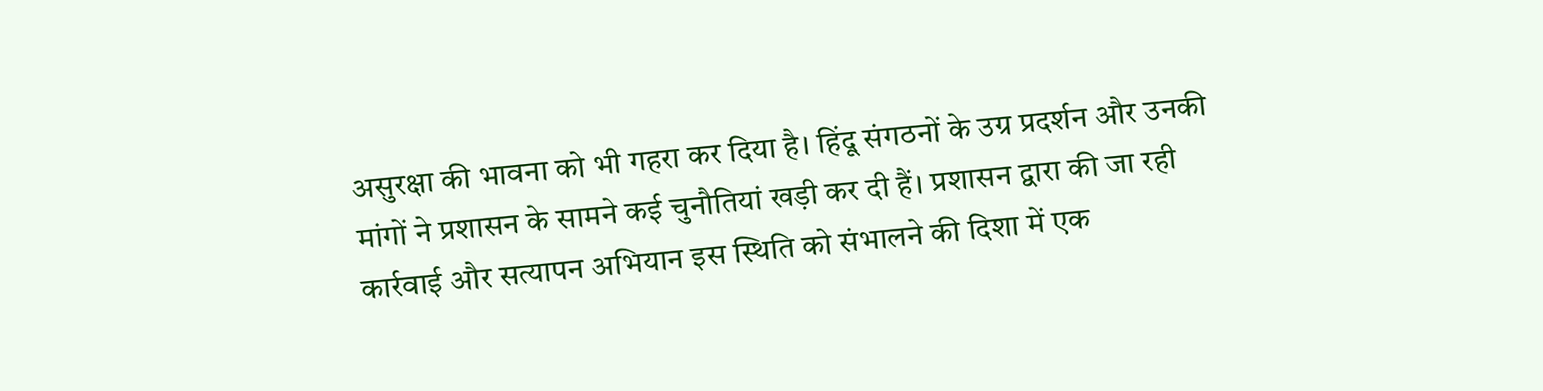असुरक्षा की भावना को भी गहरा कर दिया है। हिंदू संगठनों के उग्र प्रदर्शन और उनकी मांगों ने प्रशासन के सामने कई चुनौतियां खड़ी कर दी हैं। प्रशासन द्वारा की जा रही कार्रवाई और सत्यापन अभियान इस स्थिति को संभालने की दिशा में एक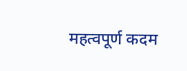महत्वपूर्ण कदम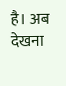है। अब देखना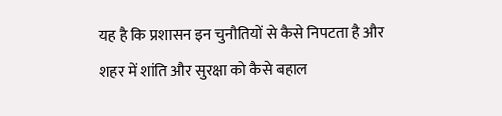यह है कि प्रशासन इन चुनौतियों से कैसे निपटता है और शहर में शांति और सुरक्षा को कैसे बहाल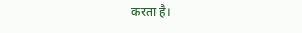करता है।